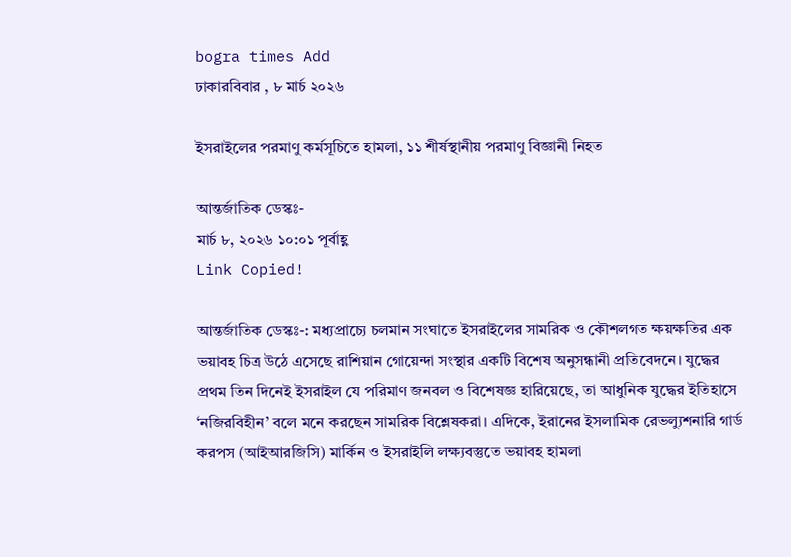bogra times Add
ঢাকারবিবার , ৮ মার্চ ২০২৬

ইসরাইলের পরমাণু কর্মসূচিতে হামলা, ১১ শীর্ষস্থানীয় পরমাণু বিজ্ঞানী নিহত

আন্তর্জাতিক ডেস্কঃ-
মার্চ ৮, ২০২৬ ১০:০১ পূর্বাহ্ণ
Link Copied!

আন্তর্জাতিক ডেস্কঃ-: মধ্যপ্রাচ্যে চলমান সংঘাতে ইসরাইলের সামরিক ও কৌশলগত ক্ষয়ক্ষতির এক ভয়াবহ চিত্র উঠে এসেছে রাশিয়ান গোয়েন্দা সংস্থার একটি বিশেষ অনুসন্ধানী প্রতিবেদনে। যুদ্ধের প্রথম তিন দিনেই ইসরাইল যে পরিমাণ জনবল ও বিশেষজ্ঞ হারিয়েছে, তা আধুনিক যুদ্ধের ইতিহাসে ‘নজিরবিহীন’ বলে মনে করছেন সামরিক বিশ্লেষকরা। এদিকে, ইরানের ইসলামিক রেভল্যুশনারি গার্ড করপস (আইআরজিসি) মার্কিন ও ইসরাইলি লক্ষ্যবস্তুতে ভয়াবহ হামলা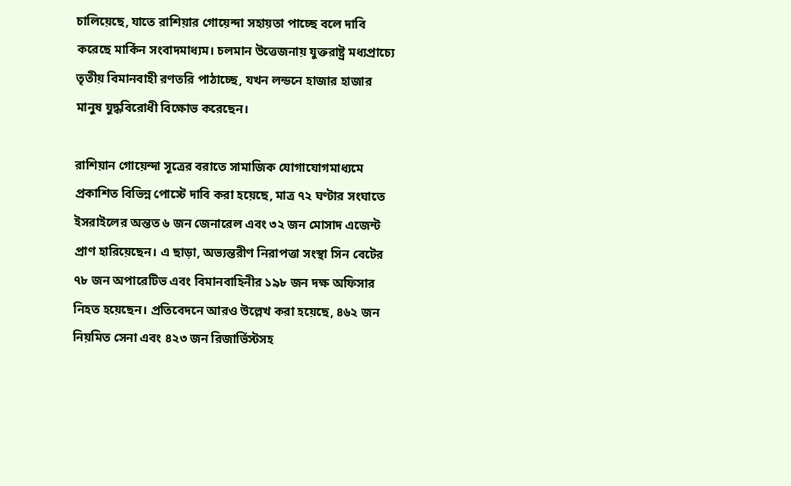চালিয়েছে, যাতে রাশিয়ার গোয়েন্দা সহায়তা পাচ্ছে বলে দাবি করেছে মার্কিন সংবাদমাধ্যম। চলমান উত্তেজনায় যুক্তরাষ্ট্র মধ্যপ্রাচ্যে তৃতীয় বিমানবাহী রণতরি পাঠাচ্ছে, যখন লন্ডনে হাজার হাজার মানুষ যুদ্ধবিরোধী বিক্ষোভ করেছেন।

রাশিয়ান গোয়েন্দা সূত্রের বরাতে সামাজিক যোগাযোগমাধ্যমে প্রকাশিত বিভিন্ন পোস্টে দাবি করা হয়েছে, মাত্র ৭২ ঘণ্টার সংঘাতে ইসরাইলের অন্তত ৬ জন জেনারেল এবং ৩২ জন মোসাদ এজেন্ট প্রাণ হারিয়েছেন। এ ছাড়া, অভ্যন্তরীণ নিরাপত্তা সংস্থা সিন বেটের ৭৮ জন অপারেটিভ এবং বিমানবাহিনীর ১৯৮ জন দক্ষ অফিসার নিহত হয়েছেন। প্রতিবেদনে আরও উল্লেখ করা হয়েছে, ৪৬২ জন নিয়মিত সেনা এবং ৪২৩ জন রিজার্ভিস্টসহ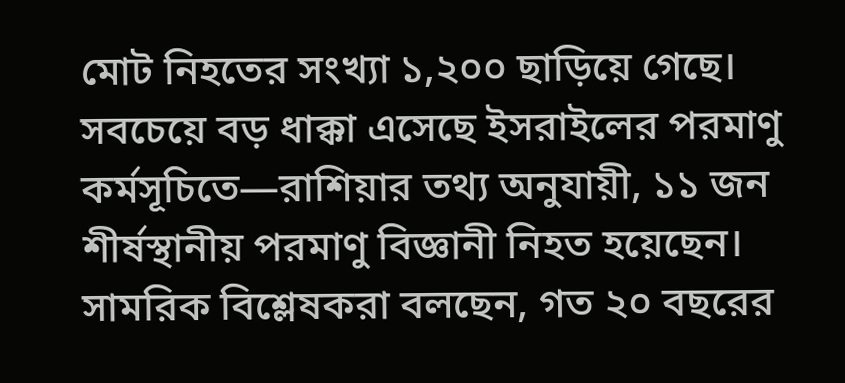মোট নিহতের সংখ্যা ১,২০০ ছাড়িয়ে গেছে। সবচেয়ে বড় ধাক্কা এসেছে ইসরাইলের পরমাণু কর্মসূচিতে—রাশিয়ার তথ্য অনুযায়ী, ১১ জন শীর্ষস্থানীয় পরমাণু বিজ্ঞানী নিহত হয়েছেন। সামরিক বিশ্লেষকরা বলছেন, গত ২০ বছরের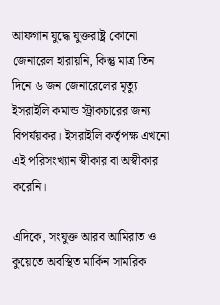আফগান যুদ্ধে যুক্তরাষ্ট্র কোনো জেনারেল হারায়নি, কিন্তু মাত্র তিন দিনে ৬ জন জেনারেলের মৃত্যু ইসরাইলি কমান্ড স্ট্রাকচারের জন্য বিপর্যয়কর। ইসরাইলি কর্তৃপক্ষ এখনো এই পরিসংখ্যান স্বীকার বা অস্বীকার করেনি।

এদিকে, সংযুক্ত আরব আমিরাত ও কুয়েতে অবস্থিত মার্কিন সামরিক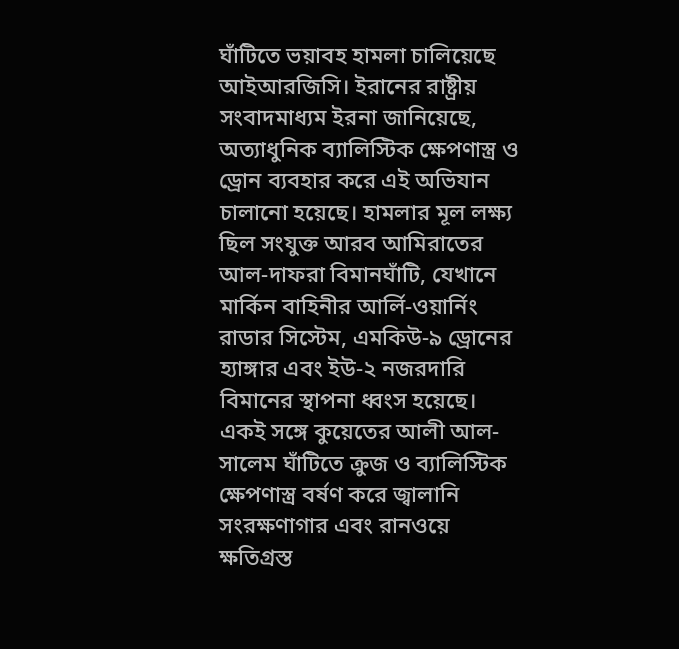ঘাঁটিতে ভয়াবহ হামলা চালিয়েছে আইআরজিসি। ইরানের রাষ্ট্রীয় সংবাদমাধ্যম ইরনা জানিয়েছে, অত্যাধুনিক ব্যালিস্টিক ক্ষেপণাস্ত্র ও ড্রোন ব্যবহার করে এই অভিযান চালানো হয়েছে। হামলার মূল লক্ষ্য ছিল সংযুক্ত আরব আমিরাতের আল-দাফরা বিমানঘাঁটি, যেখানে মার্কিন বাহিনীর আর্লি-ওয়ার্নিং রাডার সিস্টেম, এমকিউ-৯ ড্রোনের হ্যাঙ্গার এবং ইউ-২ নজরদারি বিমানের স্থাপনা ধ্বংস হয়েছে। একই সঙ্গে কুয়েতের আলী আল-সালেম ঘাঁটিতে ক্রুজ ও ব্যালিস্টিক ক্ষেপণাস্ত্র বর্ষণ করে জ্বালানি সংরক্ষণাগার এবং রানওয়ে ক্ষতিগ্রস্ত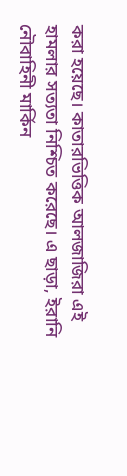করা হয়েছে। কাতারভিত্তিক আলজাজিরা এই হামলার সত্যতা নিশ্চিত করেছে। এ ছাড়া, ইরানি নৌবাহিনী মার্কিন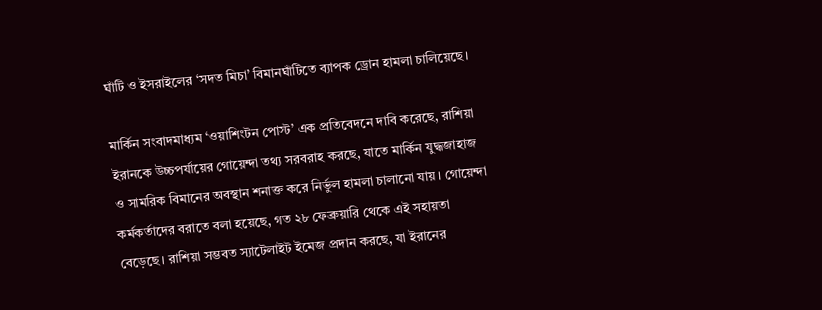ঘাঁটি ও ইসরাইলের ‘সদত মিচা’ বিমানঘাঁটিতে ব্যাপক ড্রোন হামলা চালিয়েছে।

মার্কিন সংবাদমাধ্যম ‘ওয়াশিংটন পোস্ট’ এক প্রতিবেদনে দাবি করেছে, রাশিয়া ইরানকে উচ্চপর্যায়ের গোয়েন্দা তথ্য সরবরাহ করছে, যাতে মার্কিন যুদ্ধজাহাজ ও সামরিক বিমানের অবস্থান শনাক্ত করে নির্ভুল হামলা চালানো যায়। গোয়েন্দা কর্মকর্তাদের বরাতে বলা হয়েছে, গত ২৮ ফেব্রুয়ারি থেকে এই সহায়তা বেড়েছে। রাশিয়া সম্ভবত স্যাটেলাইট ইমেজ প্রদান করছে, যা ইরানের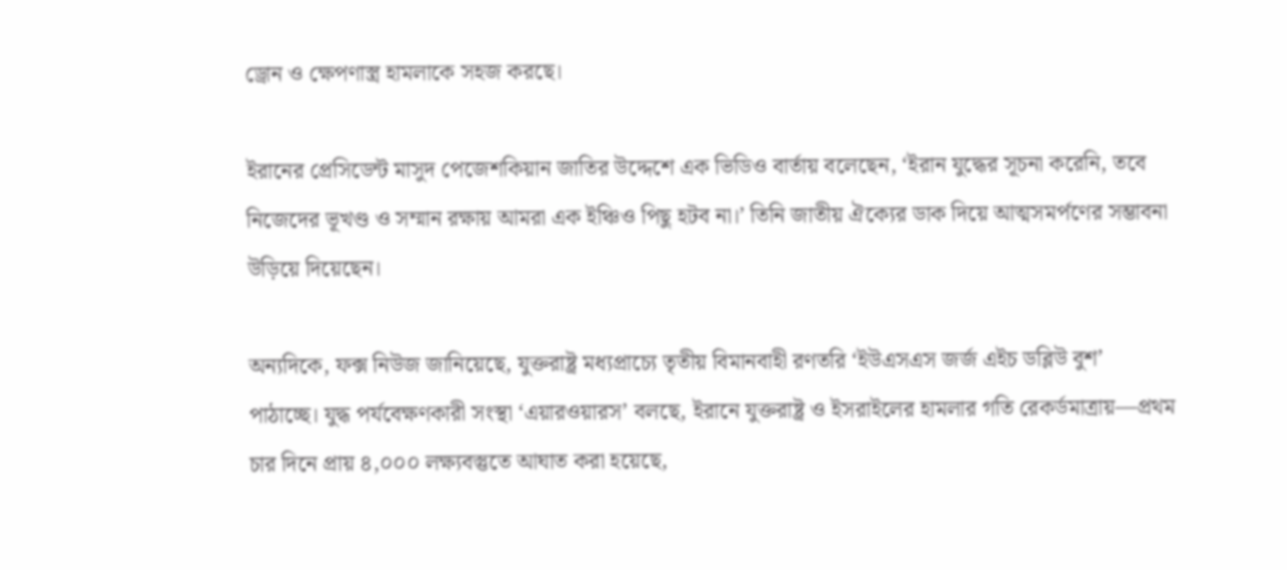ড্রোন ও ক্ষেপণাস্ত্র হামলাকে সহজ করছে।

ইরানের প্রেসিডেন্ট মাসুদ পেজেশকিয়ান জাতির উদ্দেশে এক ভিডিও বার্তায় বলেছেন, ‘ইরান যুদ্ধের সূচনা করেনি, তবে নিজেদের ভূখণ্ড ও সম্মান রক্ষায় আমরা এক ইঞ্চিও পিছু হটব না।’ তিনি জাতীয় ঐক্যের ডাক দিয়ে আত্মসমর্পণের সম্ভাবনা উড়িয়ে দিয়েছেন।

অন্যদিকে, ফক্স নিউজ জানিয়েছে, যুক্তরাষ্ট্র মধ্যপ্রাচ্যে তৃতীয় বিমানবাহী রণতরি ‘ইউএসএস জর্জ এইচ ডব্লিউ বুশ’ পাঠাচ্ছে। যুদ্ধ পর্যবেক্ষণকারী সংস্থা ‘এয়ারওয়ারস’ বলছে, ইরানে যুক্তরাষ্ট্র ও ইসরাইলের হামলার গতি রেকর্ডমাত্রায়—প্রথম চার দিনে প্রায় ৪,০০০ লক্ষ্যবস্তুতে আঘাত করা হয়েছে,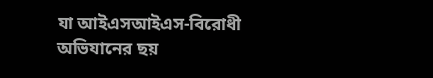যা আইএসআইএস-বিরোধী অভিযানের ছয়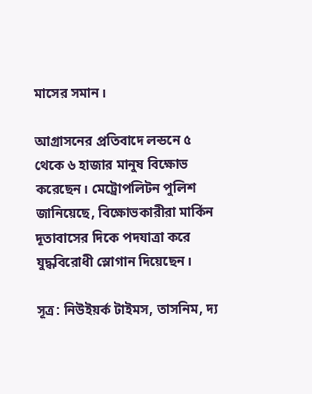মাসের সমান।

আগ্রাসনের প্রতিবাদে লন্ডনে ৫ থেকে ৬ হাজার মানুষ বিক্ষোভ করেছেন। মেট্রোপলিটন পুলিশ জানিয়েছে, বিক্ষোভকারীরা মার্কিন দূতাবাসের দিকে পদযাত্রা করে যুদ্ধবিরোধী স্লোগান দিয়েছেন।

সূত্র: নিউইয়র্ক টাইমস, তাসনিম, দ্য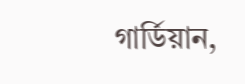গার্ডিয়ান,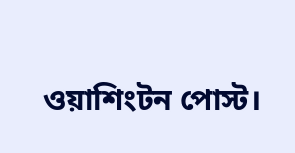ওয়াশিংটন পোস্ট।